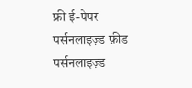फ्री ई-पेपर
पर्सनलाइज़्ड फ़ीड
पर्सनलाइज़्ड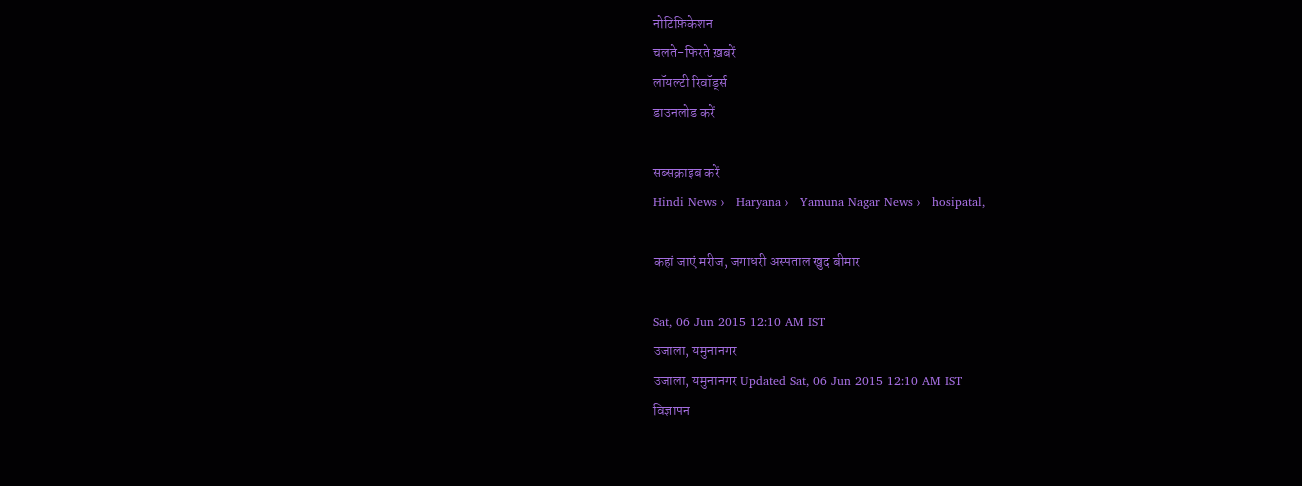नोटिफ़िकेशन
चलते-फिरते ख़बरें
लॉयल्टी रिवॉर्ड्स
डाउनलोड करें

सब्सक्राइब करें
Hindi News ›   Haryana ›   Yamuna Nagar News ›   hosipatal,

कहां जाएं मरीज, जगाधरी अस्पताल खुद बीमार

Sat, 06 Jun 2015 12:10 AM IST
उजाला, यमुनानगर
उजाला, यमुनानगर Updated Sat, 06 Jun 2015 12:10 AM IST
विज्ञापन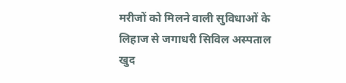मरीजों को मिलने वाली सुविधाओं के लिहाज से जगाधरी सिविल अस्पताल खुद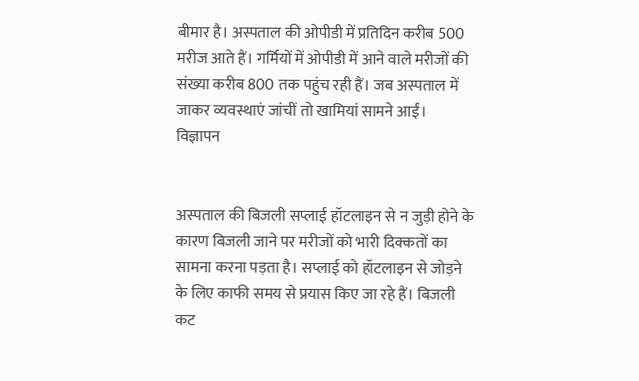बीमार है। अस्पताल की ओपीडी में प्रतिदिन करीब 500 मरीज आते हैं। गर्मियों में ओपीडी में आने वाले मरीजों की संख्या करीब 800 तक पहुंच रही हैं। जब अस्पताल में जाकर व्यवस्थाएं जांचीं तो खामियां सामने आईं।
विज्ञापन


अस्पताल की बिजली सप्लाई हॉटलाइन से न जुड़ी होने के कारण बिजली जाने पर मरीजों को भारी दिक्कतों का सामना करना पड़ता है। सप्लाई को हॉटलाइन से जोड़ने के लिए काफी समय से प्रयास किए जा रहे हैं। बिजली कट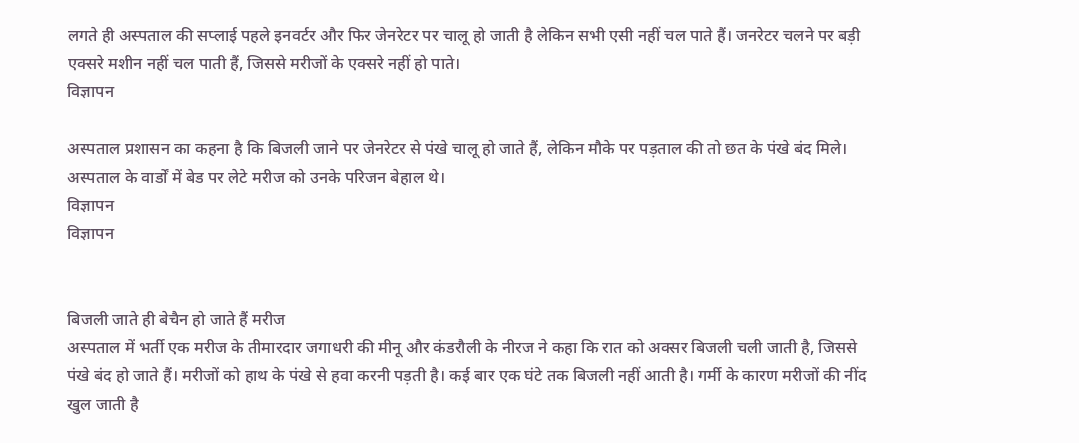लगते ही अस्पताल की सप्लाई पहले इनवर्टर और फिर जेनरेटर पर चालू हो जाती है लेकिन सभी एसी नहीं चल पाते हैं। जनरेटर चलने पर बड़ी एक्सरे मशीन नहीं चल पाती हैं, जिससे मरीजों के एक्सरे नहीं हो पाते।
विज्ञापन

अस्पताल प्रशासन का कहना है कि बिजली जाने पर जेनरेटर से पंखे चालू हो जाते हैं, लेकिन मौके पर पड़ताल की तो छत के पंखे बंद मिले। अस्पताल के वार्डों में बेड पर लेटे मरीज को उनके परिजन बेहाल थे।
विज्ञापन
विज्ञापन


बिजली जाते ही बेचैन हो जाते हैं मरीज
अस्पताल में भर्ती एक मरीज के तीमारदार जगाधरी की मीनू और कंडरौली के नीरज ने कहा कि रात को अक्सर बिजली चली जाती है, जिससे पंखे बंद हो जाते हैं। मरीजों को हाथ के पंखे से हवा करनी पड़ती है। कई बार एक घंटे तक बिजली नहीं आती है। गर्मी के कारण मरीजों की नींद खुल जाती है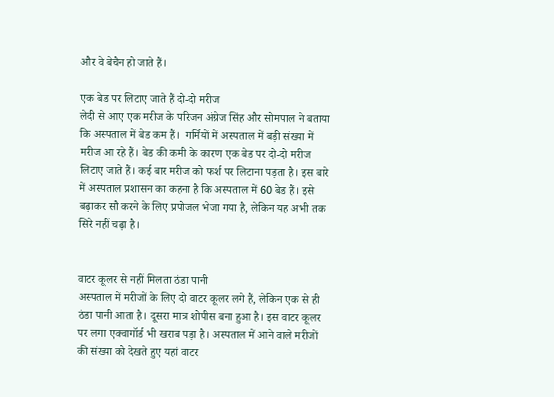और वे बेचैन हो जाते हैं।

एक बेड पर लिटाए जाते हैं दो-दो मरीज
लेदी से आए एक मरीज के परिजन अंग्रेज सिंह और सोमपाल ने बताया कि अस्पताल में बेड कम हैं।  गर्मियों में अस्पताल में बड़ी संख्या में मरीज आ रहे हैं। बेड की कमी के कारण एक बेड पर दो-दो मरीज लिटाए जाते हैं। कई बार मरीज को फर्श पर लिटाना पड़ता है। इस बारे में अस्पताल प्रशासन का कहना है कि अस्पताल में 60 बेड हैं। इसे बढ़ाकर सौ करने के लिए प्रपोजल भेजा गया है, लेकिन यह अभी तक सिरे नहीं चढ़ा है।


वाटर कूलर से नहीं मिलता ठंडा पानी
अस्पताल में मरीजों के लिए दो वाटर कूलर लगे हैं, लेकिन एक से ही ठंडा पानी आता है। दूसरा मात्र शोपीस बना हुआ है। इस वाटर कूलर पर लगा एक्वागॉर्ड भी खराब पड़ा है। अस्पताल में आने वाले मरीजों की संख्या को देखते हुए यहां वाटर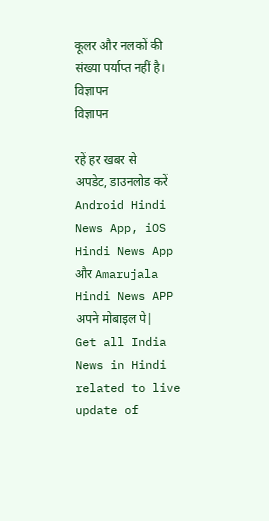कूलर और नलकों की संख्या पर्याप्त नहीं है।
विज्ञापन
विज्ञापन

रहें हर खबर से अपडेट, डाउनलोड करें Android Hindi News App, iOS Hindi News App और Amarujala Hindi News APP अपने मोबाइल पे|
Get all India News in Hindi related to live update of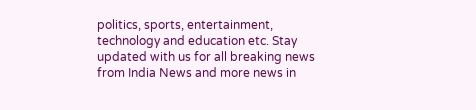politics, sports, entertainment, technology and education etc. Stay updated with us for all breaking news from India News and more news in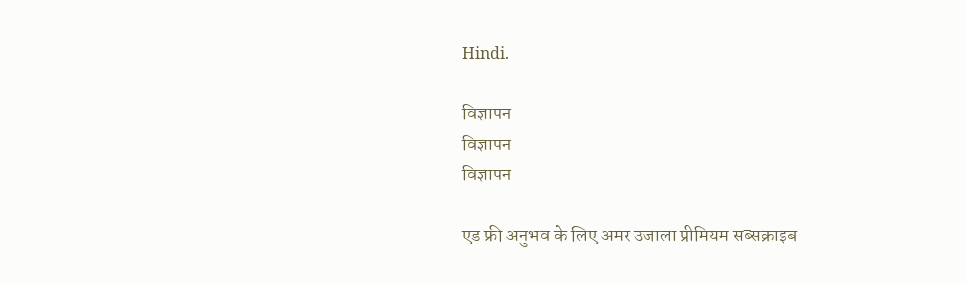Hindi.

विज्ञापन
विज्ञापन
विज्ञापन

एड फ्री अनुभव के लिए अमर उजाला प्रीमियम सब्सक्राइब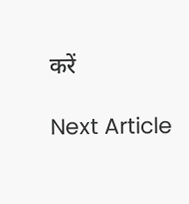करें

Next Article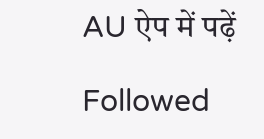AU ऐप में पढ़ें

Followed